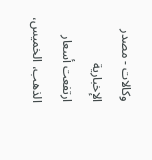وكالات - مصدر الإخبارية
ارتفعت أسعار الذهب، الخميس،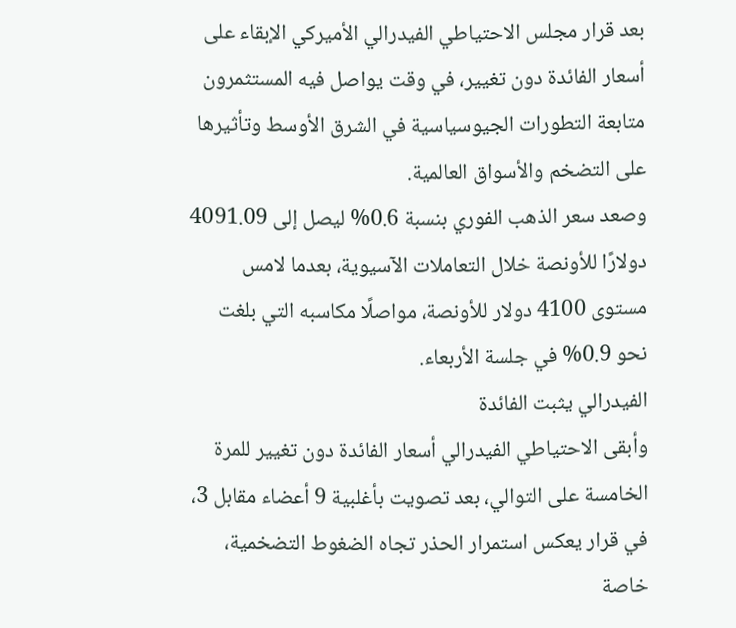بعد قرار مجلس الاحتياطي الفيدرالي الأميركي الإبقاء على أسعار الفائدة دون تغيير، في وقت يواصل فيه المستثمرون متابعة التطورات الجيوسياسية في الشرق الأوسط وتأثيرها على التضخم والأسواق العالمية.
وصعد سعر الذهب الفوري بنسبة 0.6% ليصل إلى 4091.09 دولارًا للأونصة خلال التعاملات الآسيوية، بعدما لامس مستوى 4100 دولار للأونصة، مواصلًا مكاسبه التي بلغت نحو 0.9% في جلسة الأربعاء.
الفيدرالي يثبت الفائدة
وأبقى الاحتياطي الفيدرالي أسعار الفائدة دون تغيير للمرة الخامسة على التوالي، بعد تصويت بأغلبية 9 أعضاء مقابل 3، في قرار يعكس استمرار الحذر تجاه الضغوط التضخمية، خاصة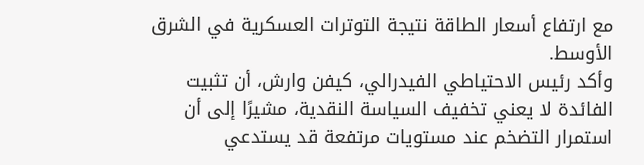مع ارتفاع أسعار الطاقة نتيجة التوترات العسكرية في الشرق الأوسط.
وأكد رئيس الاحتياطي الفيدرالي، كيفن وارش، أن تثبيت الفائدة لا يعني تخفيف السياسة النقدية، مشيرًا إلى أن استمرار التضخم عند مستويات مرتفعة قد يستدعي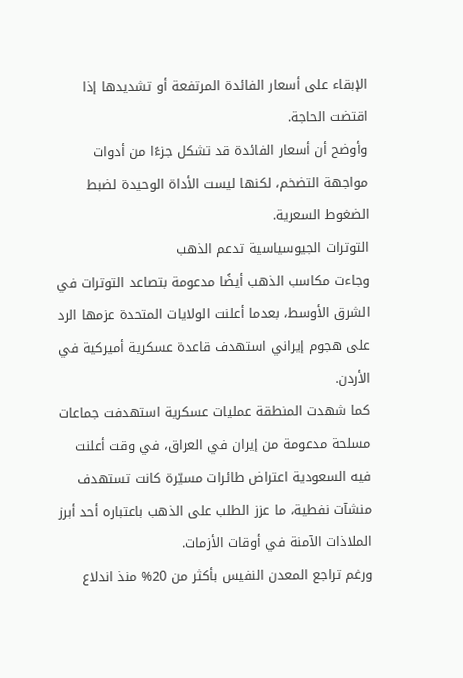الإبقاء على أسعار الفائدة المرتفعة أو تشديدها إذا اقتضت الحاجة.
وأوضح أن أسعار الفائدة قد تشكل جزءًا من أدوات مواجهة التضخم، لكنها ليست الأداة الوحيدة لضبط الضغوط السعرية.
التوترات الجيوسياسية تدعم الذهب
وجاءت مكاسب الذهب أيضًا مدعومة بتصاعد التوترات في الشرق الأوسط، بعدما أعلنت الولايات المتحدة عزمها الرد على هجوم إيراني استهدف قاعدة عسكرية أميركية في الأردن.
كما شهدت المنطقة عمليات عسكرية استهدفت جماعات مسلحة مدعومة من إيران في العراق، في وقت أعلنت فيه السعودية اعتراض طائرات مسيّرة كانت تستهدف منشآت نفطية، ما عزز الطلب على الذهب باعتباره أحد أبرز الملاذات الآمنة في أوقات الأزمات.
ورغم تراجع المعدن النفيس بأكثر من 20% منذ اندلاع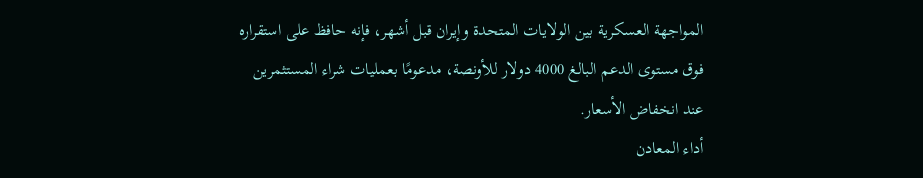المواجهة العسكرية بين الولايات المتحدة وإيران قبل أشهر، فإنه حافظ على استقراره فوق مستوى الدعم البالغ 4000 دولار للأونصة، مدعومًا بعمليات شراء المستثمرين عند انخفاض الأسعار.
أداء المعادن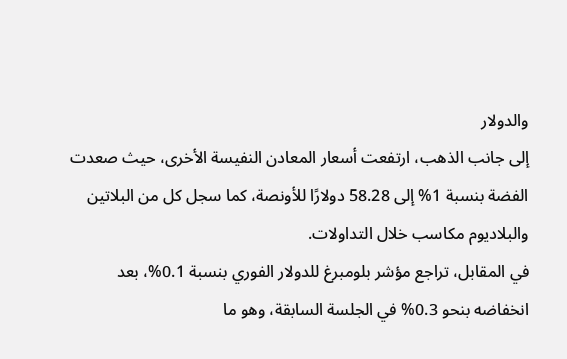والدولار
إلى جانب الذهب، ارتفعت أسعار المعادن النفيسة الأخرى، حيث صعدت الفضة بنسبة 1% إلى 58.28 دولارًا للأونصة، كما سجل كل من البلاتين والبلاديوم مكاسب خلال التداولات.
في المقابل، تراجع مؤشر بلومبرغ للدولار الفوري بنسبة 0.1%، بعد انخفاضه بنحو 0.3% في الجلسة السابقة، وهو ما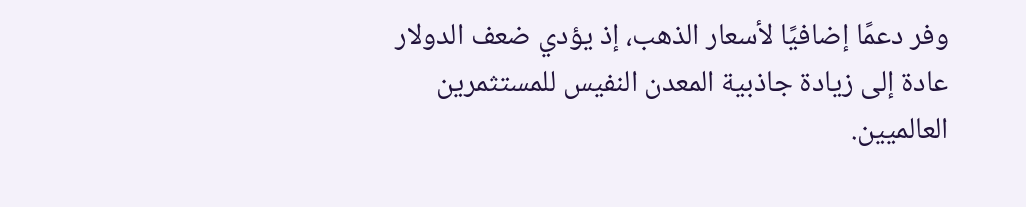وفر دعمًا إضافيًا لأسعار الذهب، إذ يؤدي ضعف الدولار عادة إلى زيادة جاذبية المعدن النفيس للمستثمرين العالميين.